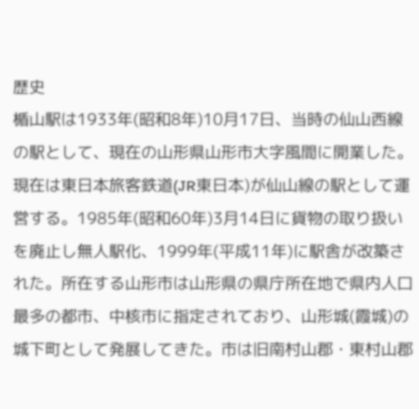歴史
楯山駅は1933年(昭和8年)10月17日、当時の仙山西線の駅として、現在の山形県山形市大字風間に開業した。現在は東日本旅客鉄道(JR東日本)が仙山線の駅として運営する。1985年(昭和60年)3月14日に貨物の取り扱いを廃止し無人駅化、1999年(平成11年)に駅舎が改築された。所在する山形市は山形県の県庁所在地で県内人口最多の都市、中核市に指定されており、山形城(霞城)の城下町として発展してきた。市は旧南村山郡・東村山郡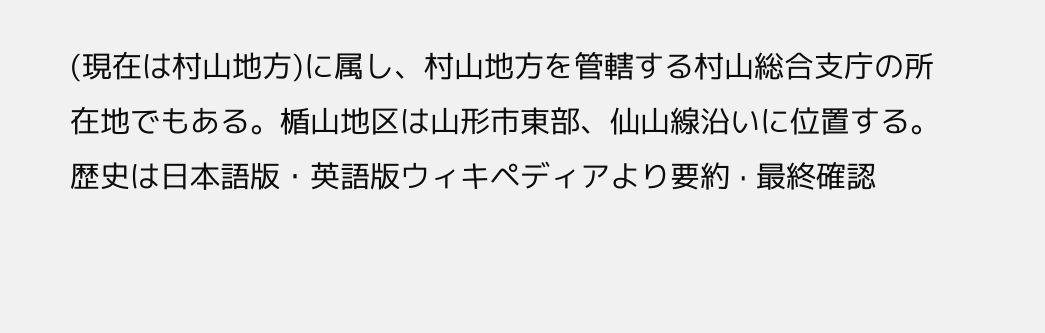(現在は村山地方)に属し、村山地方を管轄する村山総合支庁の所在地でもある。楯山地区は山形市東部、仙山線沿いに位置する。
歴史は日本語版・英語版ウィキペディアより要約 · 最終確認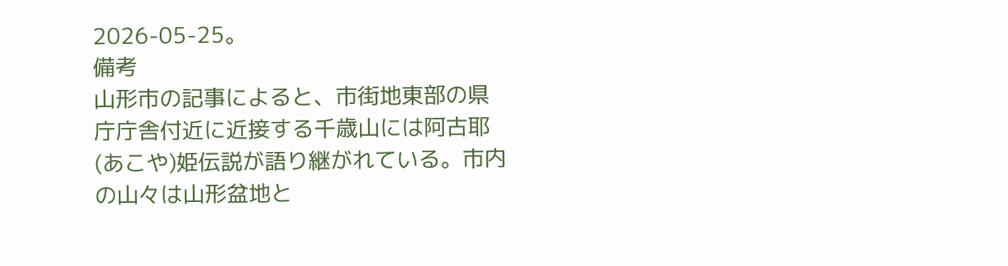2026-05-25。
備考
山形市の記事によると、市街地東部の県庁庁舎付近に近接する千歳山には阿古耶(あこや)姫伝説が語り継がれている。市内の山々は山形盆地と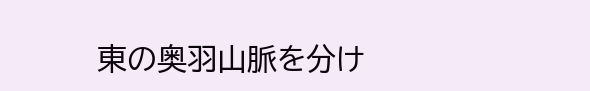東の奥羽山脈を分け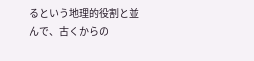るという地理的役割と並んで、古くからの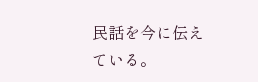民話を今に伝えている。